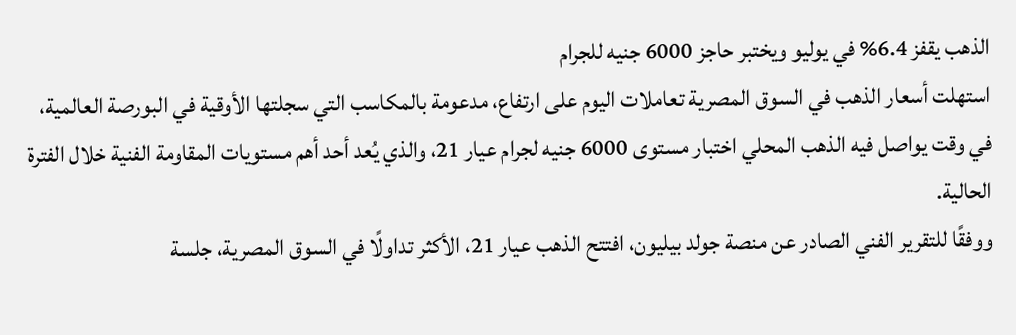الذهب يقفز 6.4% في يوليو ويختبر حاجز 6000 جنيه للجرام
استهلت أسعار الذهب في السوق المصرية تعاملات اليوم على ارتفاع، مدعومة بالمكاسب التي سجلتها الأوقية في البورصة العالمية، في وقت يواصل فيه الذهب المحلي اختبار مستوى 6000 جنيه لجرام عيار 21، والذي يُعد أحد أهم مستويات المقاومة الفنية خلال الفترة الحالية.
ووفقًا للتقرير الفني الصادر عن منصة جولد بيليون، افتتح الذهب عيار 21، الأكثر تداولًا في السوق المصرية، جلسة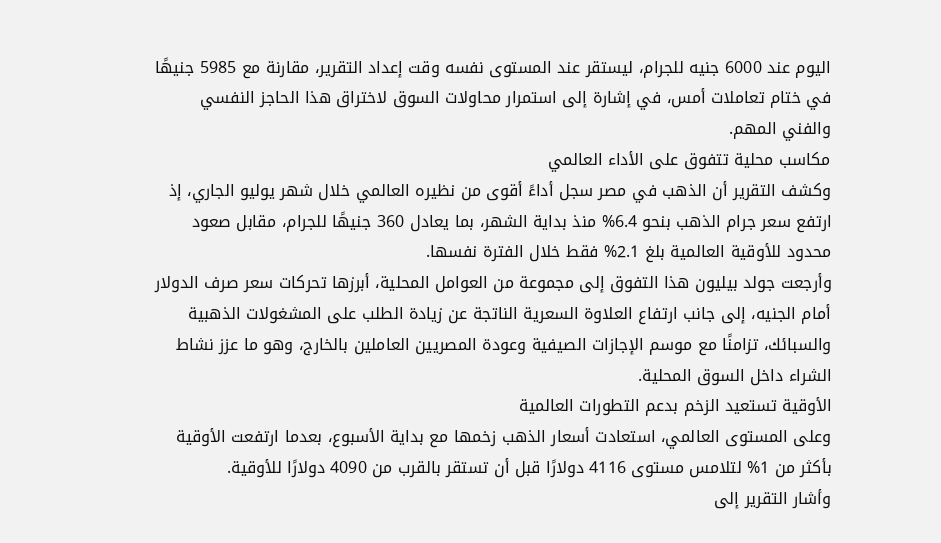اليوم عند 6000 جنيه للجرام، ليستقر عند المستوى نفسه وقت إعداد التقرير، مقارنة مع 5985 جنيهًا في ختام تعاملات أمس، في إشارة إلى استمرار محاولات السوق لاختراق هذا الحاجز النفسي والفني المهم.
مكاسب محلية تتفوق على الأداء العالمي
وكشف التقرير أن الذهب في مصر سجل أداءً أقوى من نظيره العالمي خلال شهر يوليو الجاري، إذ ارتفع سعر جرام الذهب بنحو 6.4% منذ بداية الشهر، بما يعادل 360 جنيهًا للجرام، مقابل صعود محدود للأوقية العالمية بلغ 2.1% فقط خلال الفترة نفسها.
وأرجعت جولد بيليون هذا التفوق إلى مجموعة من العوامل المحلية، أبرزها تحركات سعر صرف الدولار أمام الجنيه، إلى جانب ارتفاع العلاوة السعرية الناتجة عن زيادة الطلب على المشغولات الذهبية والسبائك، تزامنًا مع موسم الإجازات الصيفية وعودة المصريين العاملين بالخارج، وهو ما عزز نشاط الشراء داخل السوق المحلية.
الأوقية تستعيد الزخم بدعم التطورات العالمية
وعلى المستوى العالمي، استعادت أسعار الذهب زخمها مع بداية الأسبوع، بعدما ارتفعت الأوقية بأكثر من 1% لتلامس مستوى 4116 دولارًا قبل أن تستقر بالقرب من 4090 دولارًا للأوقية.
وأشار التقرير إلى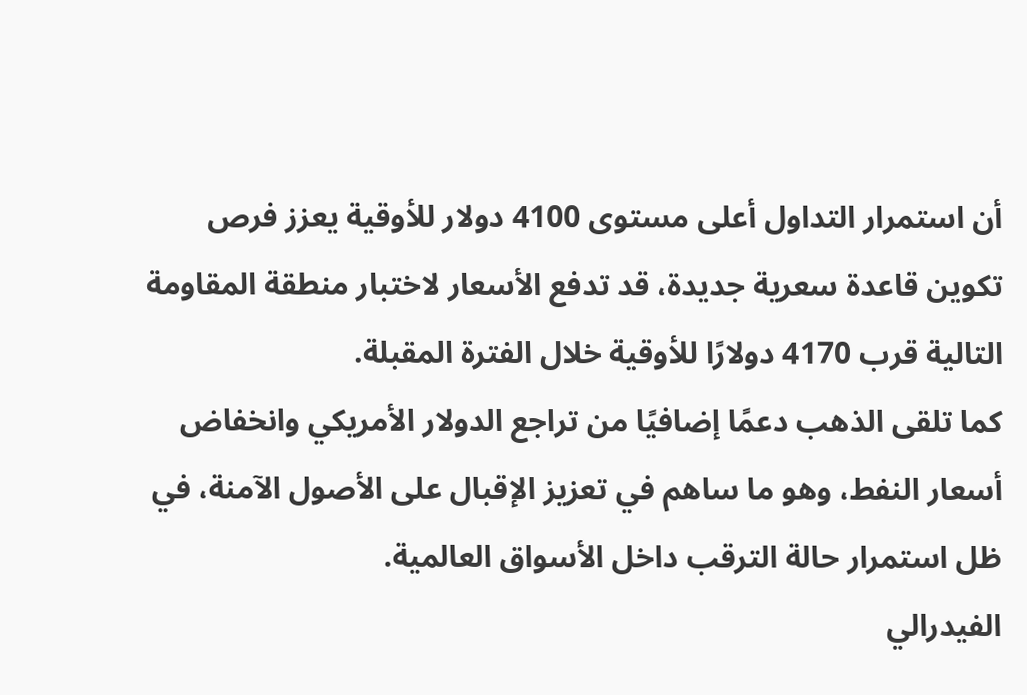أن استمرار التداول أعلى مستوى 4100 دولار للأوقية يعزز فرص تكوين قاعدة سعرية جديدة، قد تدفع الأسعار لاختبار منطقة المقاومة التالية قرب 4170 دولارًا للأوقية خلال الفترة المقبلة.
كما تلقى الذهب دعمًا إضافيًا من تراجع الدولار الأمريكي وانخفاض أسعار النفط، وهو ما ساهم في تعزيز الإقبال على الأصول الآمنة، في ظل استمرار حالة الترقب داخل الأسواق العالمية.
الفيدرالي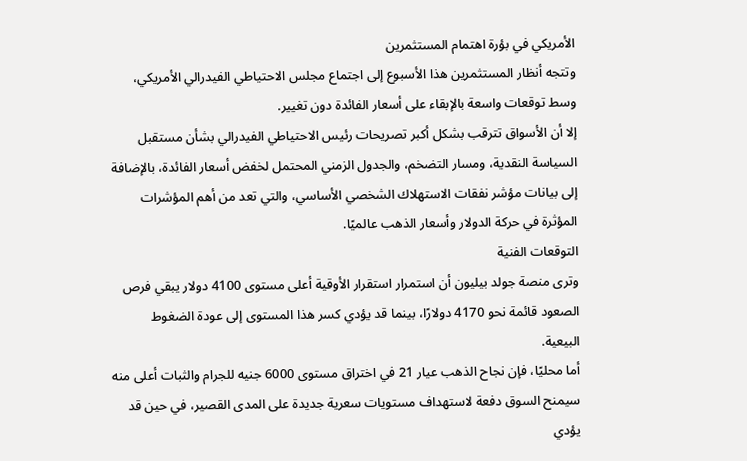الأمريكي في بؤرة اهتمام المستثمرين
وتتجه أنظار المستثمرين هذا الأسبوع إلى اجتماع مجلس الاحتياطي الفيدرالي الأمريكي، وسط توقعات واسعة بالإبقاء على أسعار الفائدة دون تغيير.
إلا أن الأسواق تترقب بشكل أكبر تصريحات رئيس الاحتياطي الفيدرالي بشأن مستقبل السياسة النقدية، ومسار التضخم، والجدول الزمني المحتمل لخفض أسعار الفائدة، بالإضافة إلى بيانات مؤشر نفقات الاستهلاك الشخصي الأساسي، والتي تعد من أهم المؤشرات المؤثرة في حركة الدولار وأسعار الذهب عالميًا.
التوقعات الفنية
وترى منصة جولد بيليون أن استمرار استقرار الأوقية أعلى مستوى 4100 دولار يبقي فرص الصعود قائمة نحو 4170 دولارًا، بينما قد يؤدي كسر هذا المستوى إلى عودة الضغوط البيعية.
أما محليًا، فإن نجاح الذهب عيار 21 في اختراق مستوى 6000 جنيه للجرام والثبات أعلى منه سيمنح السوق دفعة لاستهداف مستويات سعرية جديدة على المدى القصير، في حين قد يؤدي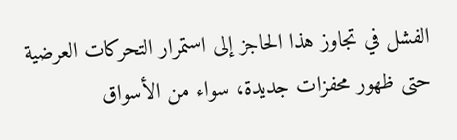الفشل في تجاوز هذا الحاجز إلى استمرار التحركات العرضية حتى ظهور محفزات جديدة، سواء من الأسواق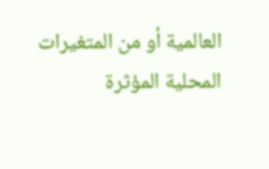العالمية أو من المتغيرات المحلية المؤثرة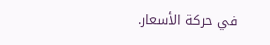في حركة الأسعار.